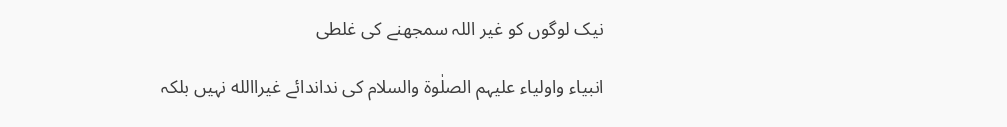نیک لوگوں کو غیر اللہ سمجھنے کی غلطی

انبیاء واولیاء علیہم الصلٰوۃ والسلام کی نداندائے غیراالله نہیں بلکہ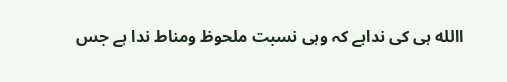االله ہی کی نداہے کہ وہی نسبت ملحوظ ومناط ندا ہے جس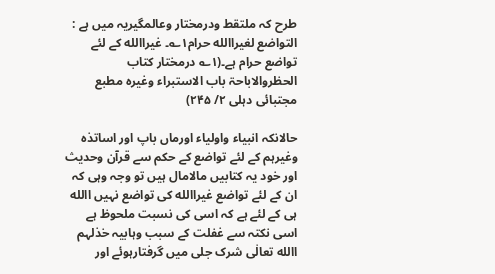طرح کہ ملتقط ودرمختار وعالمگیریہ میں ہے : التواضع لغیراالله حرام۱؎۔ غیراالله کے لئے تواضع حرام ہے۔(۱؎ درمختار کتاب الحظروالاباحۃ باب الاستبراء وغیرہ مطبع مجتبائی دہلی ۲/ ۲۴۵)

حالانکہ انبیاء واولیاء اورماں باپ اور اساتذہ وغیرہم کے لئے تواضع کے حکم سے قرآن وحدیث اور خود یہ کتابیں مالامال ہیں تو وجہ وہی کہ ان کے لئے تواضع غیراالله کی تواضع نہیں االله ہی کے لئے ہے کہ اسی کی نسبت ملحوظ ہے اسی نکتہ سے غفلت کے سبب وہابیہ خذلہم االله تعالٰی شرک جلی میں گرفتارہوئے اور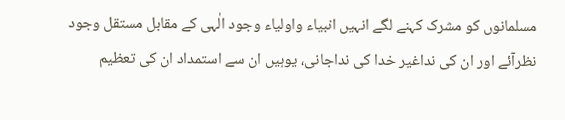مسلمانوں کو مشرک کہنے لگے انہیں انبیاء واولیاء وجود الٰہی کے مقابل مستقل وجود نظرآئے اور ان کی نداغیر خدا کی نداجانی، یوہیں ان سے استمداد ان کی تعظیم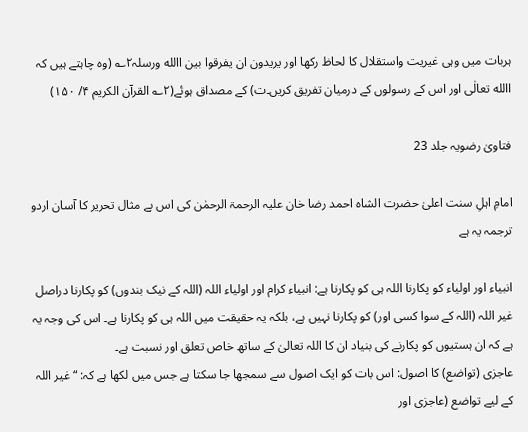ہربات میں وہی غیریت واستقلال کا لحاظ رکھا اور یریدون ان یفرقوا بین االله ورسلہ۲؎ (وہ چاہتے ہیں کہ االله تعالٰی اور اس کے رسولوں کے درمیان تفریق کریں۔ت) کے مصداق ہوئے(۲؎ القرآن الکریم ۴/ ۱۵۰)

فتاویٰ رضویہ جلد 23

امامِ اہلِ سنت اعلیٰ حضرت الشاہ احمد رضا خان علیہ الرحمۃ الرحمٰن کی اس بے مثال تحریر کا آسان اردو ترجمہ یہ ہے

انبیاء اور اولیاء کو پکارنا اللہ ہی کو پکارنا ہے: انبیاء کرام اور اولیاء اللہ (اللہ کے نیک بندوں) کو پکارنا دراصل غیر اللہ (اللہ کے سوا کسی اور) کو پکارنا نہیں ہے، بلکہ یہ حقیقت میں اللہ ہی کو پکارنا ہے۔ اس کی وجہ یہ ہے کہ ان ہستیوں کو پکارنے کی بنیاد ان کا اللہ تعالیٰ کے ساتھ خاص تعلق اور نسبت ہے۔
عاجزی (تواضع) کا اصول: اس بات کو ایک اصول سے سمجھا جا سکتا ہے جس میں لکھا ہے کہ: “غیر اللہ کے لیے تواضع (عاجزی اور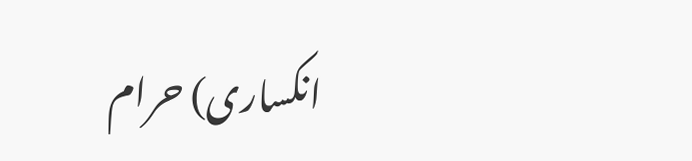انکساری) حرام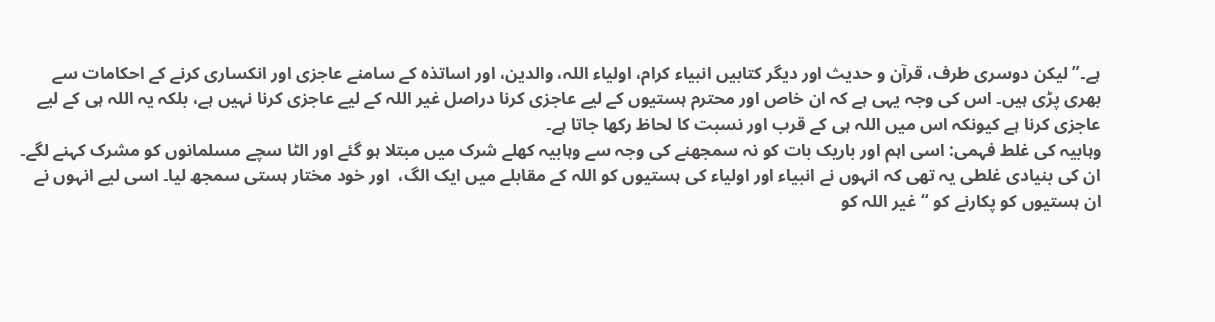ہے۔” لیکن دوسری طرف، قرآن و حدیث اور دیگر کتابیں انبیاء کرام، اولیاء اللہ، والدین، اور اساتذہ کے سامنے عاجزی اور انکساری کرنے کے احکامات سے بھری پڑی ہیں۔ اس کی وجہ یہی ہے کہ ان خاص اور محترم ہستیوں کے لیے عاجزی کرنا دراصل غیر اللہ کے لیے عاجزی کرنا نہیں ہے، بلکہ یہ اللہ ہی کے لیے عاجزی کرنا ہے کیونکہ اس میں اللہ ہی کے قرب اور نسبت کا لحاظ رکھا جاتا ہے۔
وہابیہ کی غلط فہمی: اسی اہم اور باریک بات کو نہ سمجھنے کی وجہ سے وہابیہ کھلے شرک میں مبتلا ہو گئے اور الٹا سچے مسلمانوں کو مشرک کہنے لگے۔ ان کی بنیادی غلطی یہ تھی کہ انہوں نے انبیاء اور اولیاء کی ہستیوں کو اللہ کے مقابلے میں ایک الگ،  اور خود مختار ہستی سمجھ لیا۔ اسی لیے انہوں نے ان ہستیوں کو پکارنے کو “غیر اللہ کو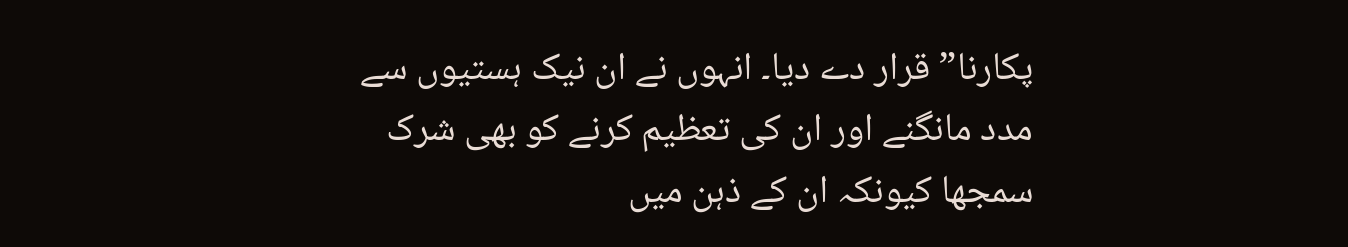پکارنا” قرار دے دیا۔ انہوں نے ان نیک ہستیوں سے مدد مانگنے اور ان کی تعظیم کرنے کو بھی شرک سمجھا کیونکہ ان کے ذہن میں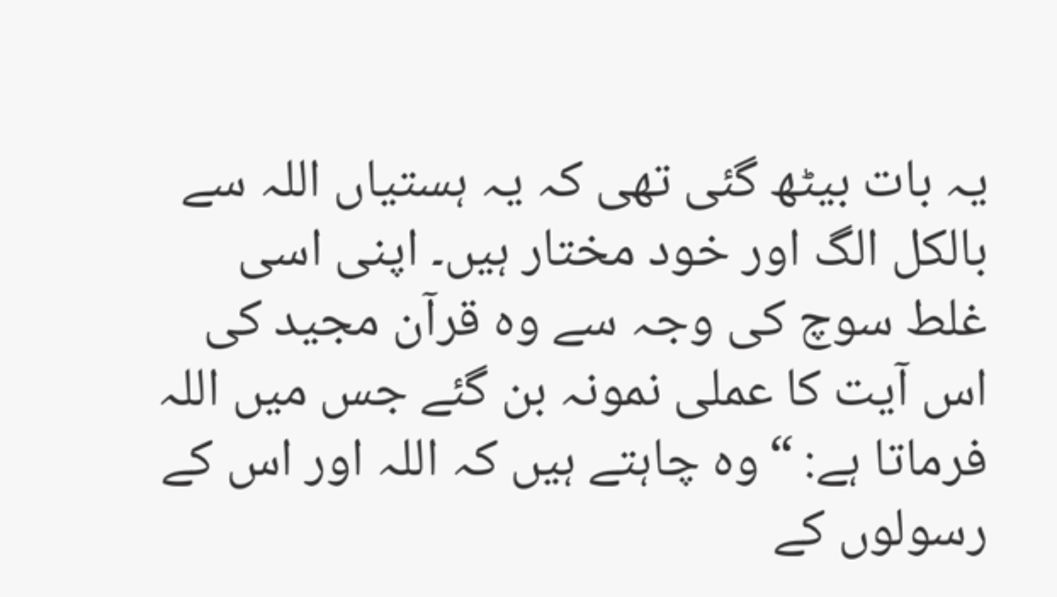یہ بات بیٹھ گئی تھی کہ یہ ہستیاں اللہ سے بالکل الگ اور خود مختار ہیں۔ اپنی اسی غلط سوچ کی وجہ سے وہ قرآن مجید کی اس آیت کا عملی نمونہ بن گئے جس میں اللہ فرماتا ہے: “وہ چاہتے ہیں کہ اللہ اور اس کے رسولوں کے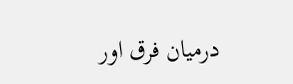درمیان فرق اور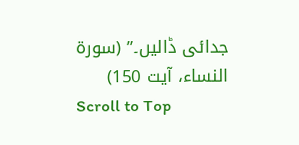جدائی ڈالیں۔” (سورۃ النساء، آیت 150)
Scroll to Top